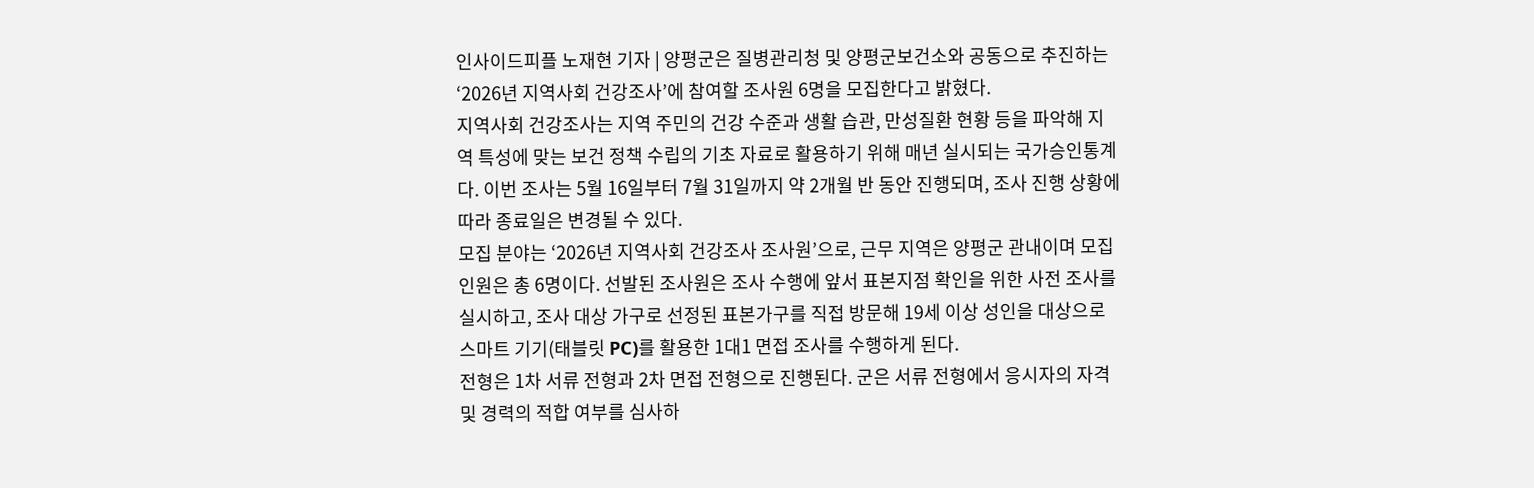인사이드피플 노재현 기자 | 양평군은 질병관리청 및 양평군보건소와 공동으로 추진하는 ‘2026년 지역사회 건강조사’에 참여할 조사원 6명을 모집한다고 밝혔다.
지역사회 건강조사는 지역 주민의 건강 수준과 생활 습관, 만성질환 현황 등을 파악해 지역 특성에 맞는 보건 정책 수립의 기초 자료로 활용하기 위해 매년 실시되는 국가승인통계다. 이번 조사는 5월 16일부터 7월 31일까지 약 2개월 반 동안 진행되며, 조사 진행 상황에 따라 종료일은 변경될 수 있다.
모집 분야는 ‘2026년 지역사회 건강조사 조사원’으로, 근무 지역은 양평군 관내이며 모집 인원은 총 6명이다. 선발된 조사원은 조사 수행에 앞서 표본지점 확인을 위한 사전 조사를 실시하고, 조사 대상 가구로 선정된 표본가구를 직접 방문해 19세 이상 성인을 대상으로 스마트 기기(태블릿 PC)를 활용한 1대1 면접 조사를 수행하게 된다.
전형은 1차 서류 전형과 2차 면접 전형으로 진행된다. 군은 서류 전형에서 응시자의 자격 및 경력의 적합 여부를 심사하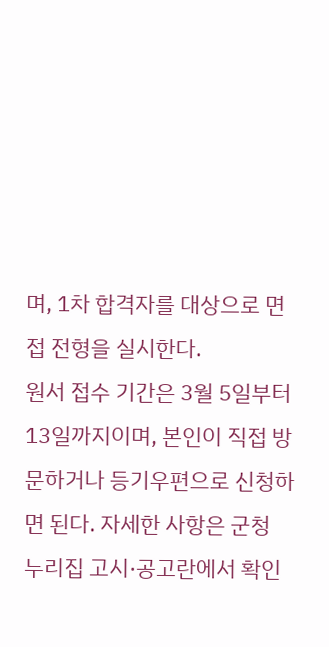며, 1차 합격자를 대상으로 면접 전형을 실시한다.
원서 접수 기간은 3월 5일부터 13일까지이며, 본인이 직접 방문하거나 등기우편으로 신청하면 된다. 자세한 사항은 군청 누리집 고시·공고란에서 확인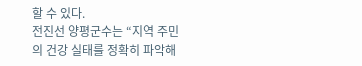할 수 있다.
전진선 양평군수는 “지역 주민의 건강 실태를 정확히 파악해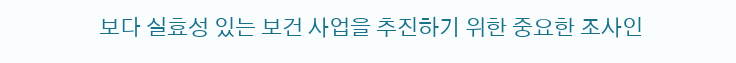보다 실효성 있는 보건 사업을 추진하기 위한 중요한 조사인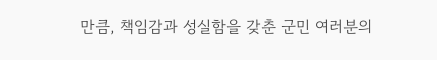만큼, 책임감과 성실함을 갖춘 군민 여러분의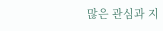많은 관심과 지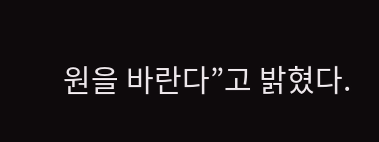원을 바란다”고 밝혔다.